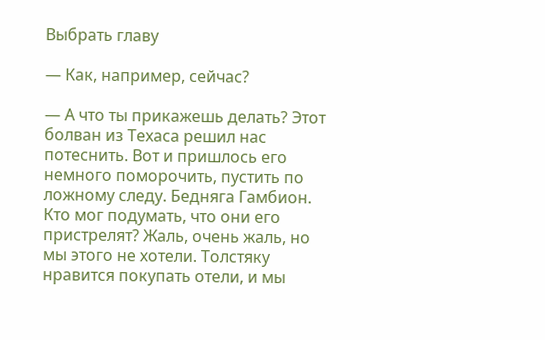Выбрать главу

— Как, например, сейчас?

— А что ты прикажешь делать? Этот болван из Техаса решил нас потеснить. Вот и пришлось его немного поморочить, пустить по ложному следу. Бедняга Гамбион. Кто мог подумать, что они его пристрелят? Жаль, очень жаль, но мы этого не хотели. Толстяку нравится покупать отели, и мы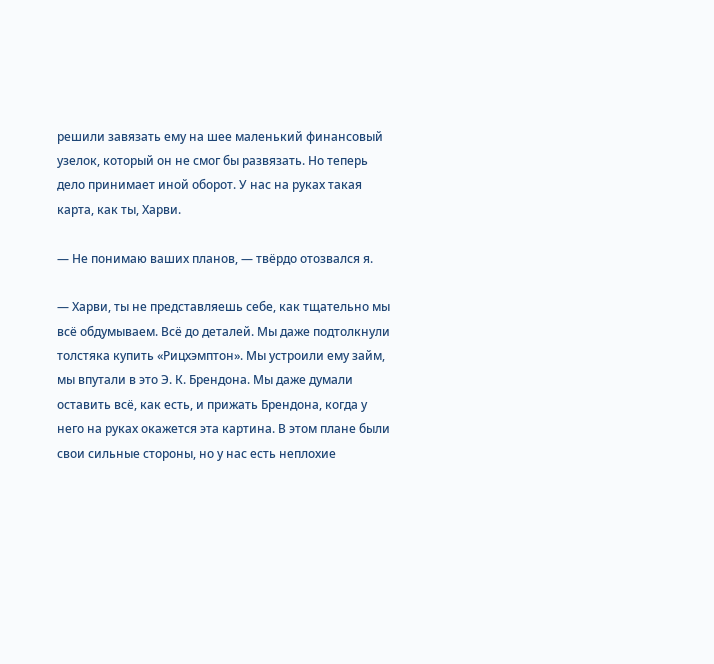решили завязать ему на шее маленький финансовый узелок, который он не смог бы развязать. Но теперь дело принимает иной оборот. У нас на руках такая карта, как ты, Харви.

— Не понимаю ваших планов, — твёрдо отозвался я.

— Харви, ты не представляешь себе, как тщательно мы всё обдумываем. Всё до деталей. Мы даже подтолкнули толстяка купить «Рицхэмптон». Мы устроили ему займ, мы впутали в это Э. К. Брендона. Мы даже думали оставить всё, как есть, и прижать Брендона, когда у него на руках окажется эта картина. В этом плане были свои сильные стороны, но у нас есть неплохие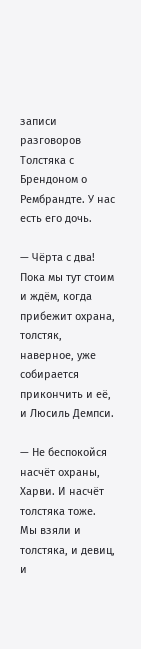записи разговоров Толстяка с Брендоном о Рембрандте. У нас есть его дочь.

— Чёрта с два! Пока мы тут стоим и ждём, когда прибежит охрана, толстяк, наверное, уже собирается прикончить и её, и Люсиль Демпси.

— Не беспокойся насчёт охраны, Харви. И насчёт толстяка тоже. Мы взяли и толстяка, и девиц, и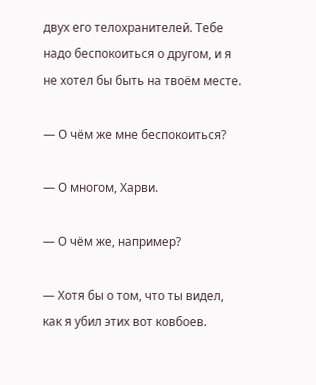двух его телохранителей. Тебе надо беспокоиться о другом, и я не хотел бы быть на твоём месте.

— О чём же мне беспокоиться?

— О многом, Харви.

— О чём же, например?

— Хотя бы о том, что ты видел, как я убил этих вот ковбоев.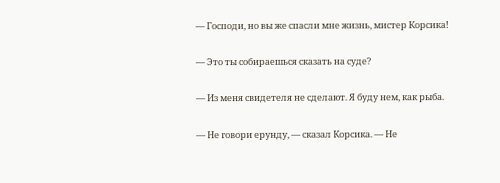— Господи, но вы же спасли мне жизнь, мистер Корсика!

— Это ты собираешься сказать на суде?

— Из меня свидетеля не сделают. Я буду нем, как рыба.

— Не говори ерунду, — сказал Корсика. — Не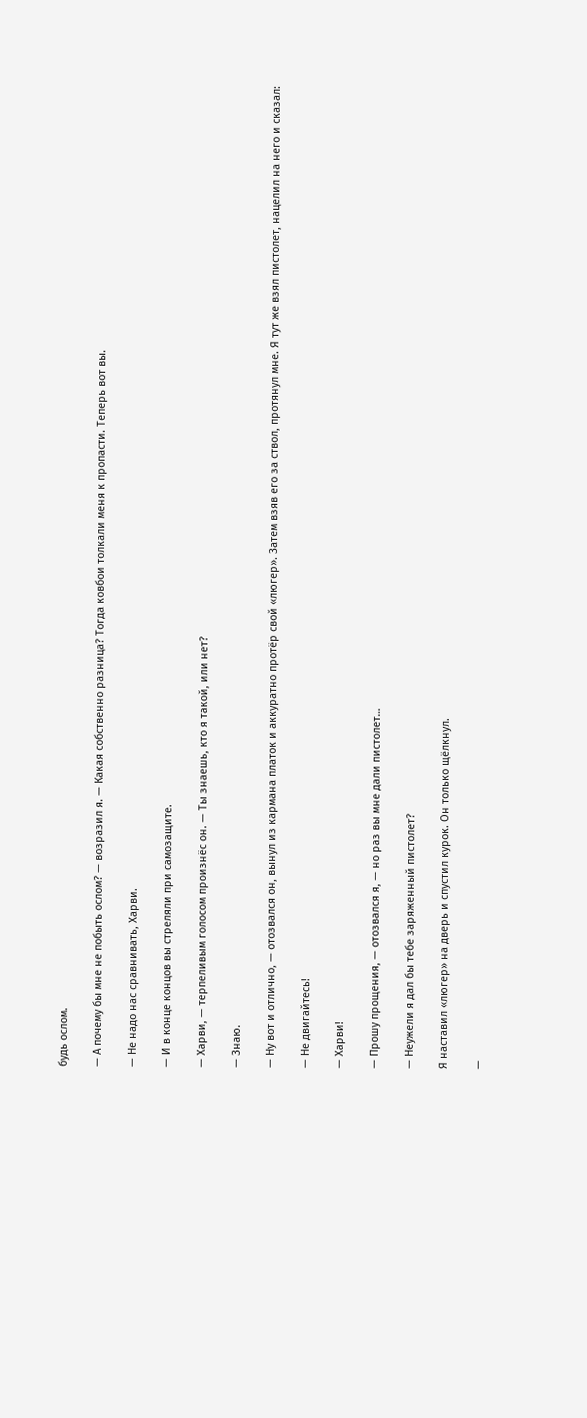будь ослом.

— А почему бы мне не побыть ослом? — возразил я. — Какая собственно разница? Тогда ковбои толкали меня к пропасти. Теперь вот вы.

— Не надо нас сравнивать, Харви.

— И в конце концов вы стреляли при самозащите.

— Харви, — терпеливым голосом произнёс он. — Ты знаешь, кто я такой, или нет?

— Знаю.

— Ну вот и отлично, — отозвался он, вынул из кармана платок и аккуратно протёр свой «люгер». Затем взяв его за ствол, протянул мне. Я тут же взял пистолет, нацелил на него и сказал:

— Не двигайтесь!

— Харви!

— Прошу прощения, — отозвался я, — но раз вы мне дали пистолет…

— Неужели я дал бы тебе заряженный пистолет?

Я наставил «люгер» на дверь и спустил курок. Он только щёлкнул.

—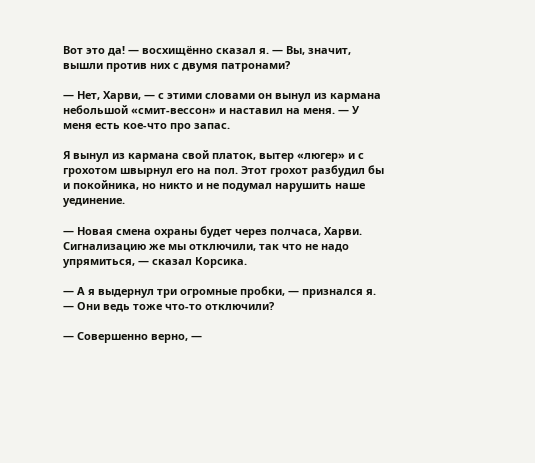Вот это да! — восхищённо сказал я. — Вы, значит, вышли против них с двумя патронами?

— Нет, Харви, — с этими словами он вынул из кармана небольшой «смит-вессон» и наставил на меня. — У меня есть кое-что про запас.

Я вынул из кармана свой платок, вытер «люгер» и с грохотом швырнул его на пол. Этот грохот разбудил бы и покойника, но никто и не подумал нарушить наше уединение.

— Новая смена охраны будет через полчаса, Харви. Сигнализацию же мы отключили, так что не надо упрямиться, — сказал Корсика.

— А я выдернул три огромные пробки, — признался я. — Они ведь тоже что-то отключили?

— Совершенно верно, —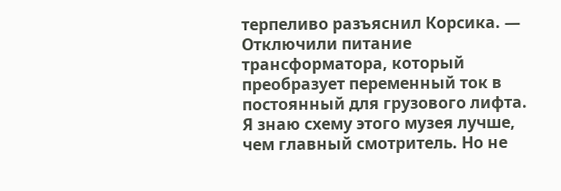терпеливо разъяснил Корсика. — Отключили питание трансформатора, который преобразует переменный ток в постоянный для грузового лифта. Я знаю схему этого музея лучше, чем главный смотритель. Но не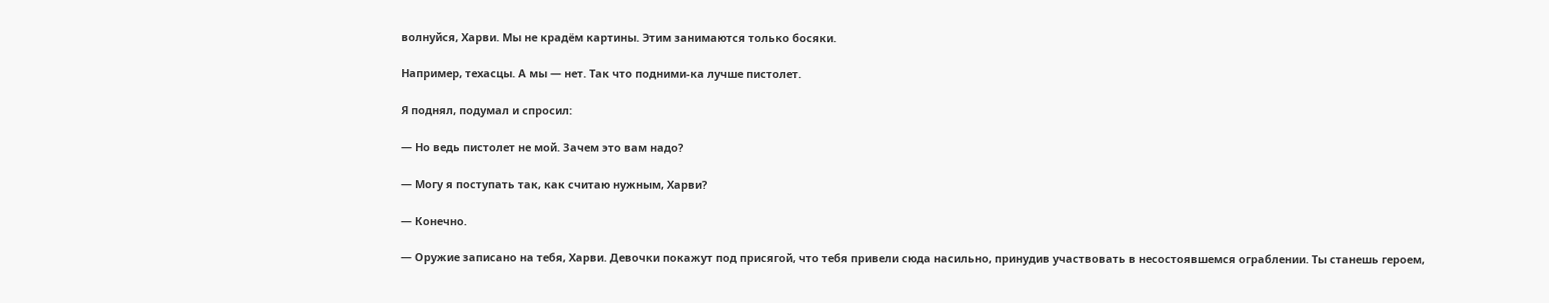волнуйся, Харви. Мы не крадём картины. Этим занимаются только босяки.

Например, техасцы. А мы — нет. Так что подними-ка лучше пистолет.

Я поднял, подумал и спросил:

— Но ведь пистолет не мой. Зачем это вам надо?

— Могу я поступать так, как считаю нужным, Харви?

— Конечно.

— Оружие записано на тебя, Харви. Девочки покажут под присягой, что тебя привели сюда насильно, принудив участвовать в несостоявшемся ограблении. Ты станешь героем,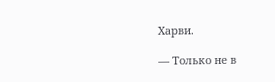Харви.

— Только не в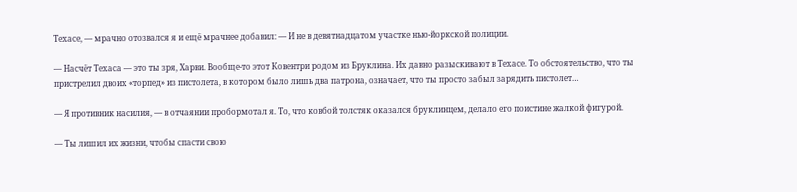Техасе, — мрачно отозвался я и ещё мрачнее добавил: — И не в девятнадцатом участке нью-йоркской полиции.

— Насчёт Техаса — это ты зря, Харви. Вообще-то этот Ковентри родом из Бруклина. Их давно разыскивают в Техасе. То обстоятельство, что ты пристрелил двоих «торпед» из пистолета, в котором было лишь два патрона, означает, что ты просто забыл зарядить пистолет…

— Я противник насилия, — в отчаянии пробормотал я. То, что ковбой толстяк оказался бруклинцем, делало его поистине жалкой фигурой.

— Ты лишил их жизни, чтобы спасти свою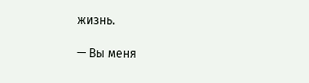жизнь.

— Вы меня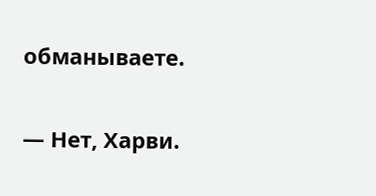обманываете.

— Нет, Харви.